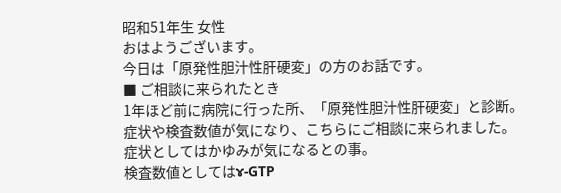昭和51年生 女性
おはようございます。
今日は「原発性胆汁性肝硬変」の方のお話です。
■ ご相談に来られたとき
1年ほど前に病院に行った所、「原発性胆汁性肝硬変」と診断。
症状や検査数値が気になり、こちらにご相談に来られました。
症状としてはかゆみが気になるとの事。
検査数値としてはɤ-GTP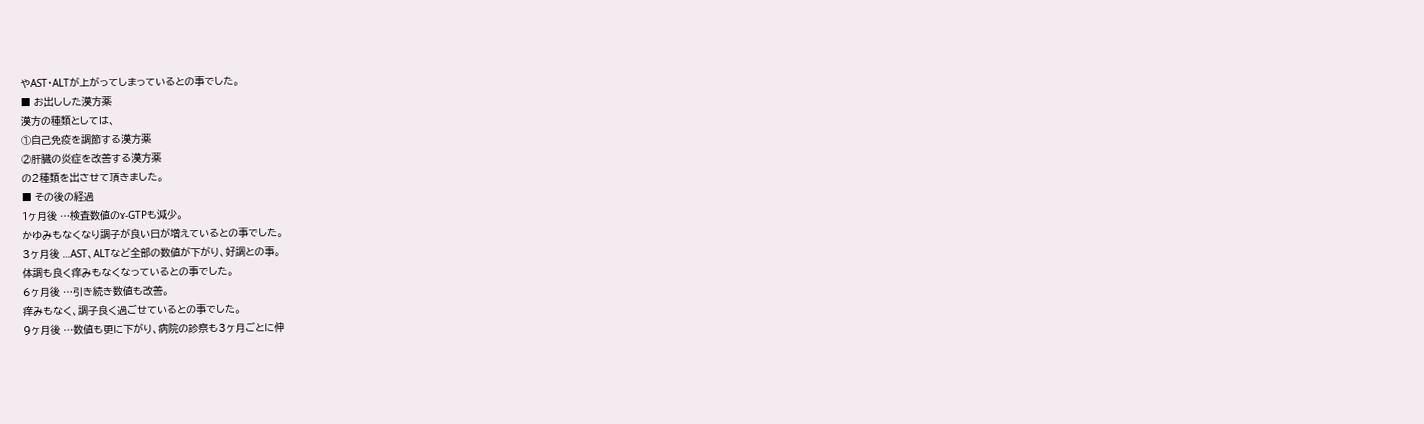やAST・ALTが上がってしまっているとの事でした。
■ お出しした漢方薬
漢方の種類としては、
①自己免疫を調節する漢方薬
②肝臓の炎症を改善する漢方薬
の2種類を出させて頂きました。
■ その後の経過
1ヶ月後 …検査数値のɤ-GTPも減少。
かゆみもなくなり調子が良い日が増えているとの事でした。
3ヶ月後 …AST、ALTなど全部の数値が下がり、好調との事。
体調も良く痒みもなくなっているとの事でした。
6ヶ月後 …引き続き数値も改善。
痒みもなく、調子良く過ごせているとの事でした。
9ヶ月後 …数値も更に下がり、病院の診察も3ヶ月ごとに伸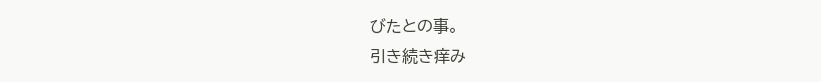びたとの事。
引き続き痒み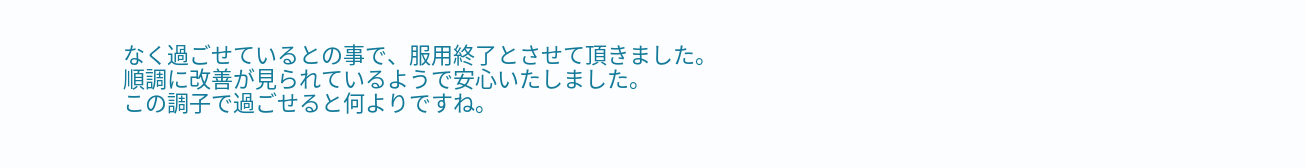なく過ごせているとの事で、服用終了とさせて頂きました。
順調に改善が見られているようで安心いたしました。
この調子で過ごせると何よりですね。